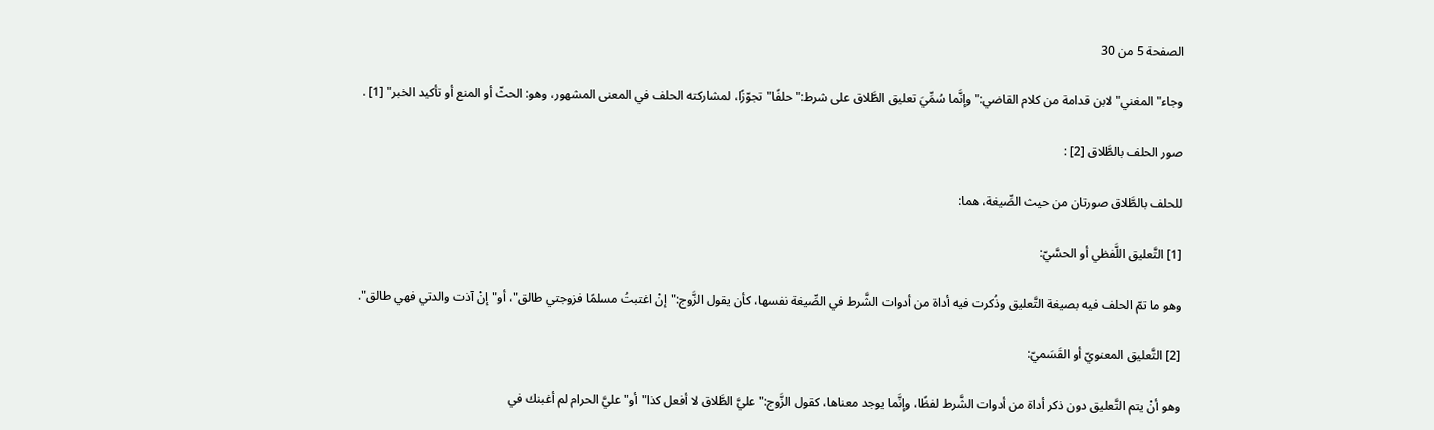الصفحة 5 من 30

وجاء"المغني"لابن قدامة من كلام القاضي:"وإنَّما سُمِّيَ تعليق الطَّلاق على شرط:"حلفًا"تجوّزًا، لمشاركته الحلف في المعنى المشهور، وهو: الحثّ أو المنع أو تأكيد الخبر" [1] .

صور الحلف بالطَّلاق [2] :

للحلف بالطَّلاق صورتان من حيث الصِّيغة، هما:

[1] التَّعليق اللَّفظي أو الحسَّيّ:

وهو ما تمّ الحلف فيه بصيغة التَّعليق وذُكرت فيه أداة من أدوات الشَّرط في الصِّيغة نفسها، كأن يقول الزَّوج:"إنْ اغتبتُ مسلمًا فزوجتي طالق"، أو"إنْ آذت والدتي فهي طالق".

[2] التَّعليق المعنويّ أو القَسَميّ:

وهو أنْ يتم التَّعليق دون ذكر أداة من أدوات الشَّرط لفظًا، وإنَّما يوجد معناها، كقول الزَّوج:"عليَّ الطَّلاق لا أفعل كذا"أو"عليَّ الحرام لم أغبنك في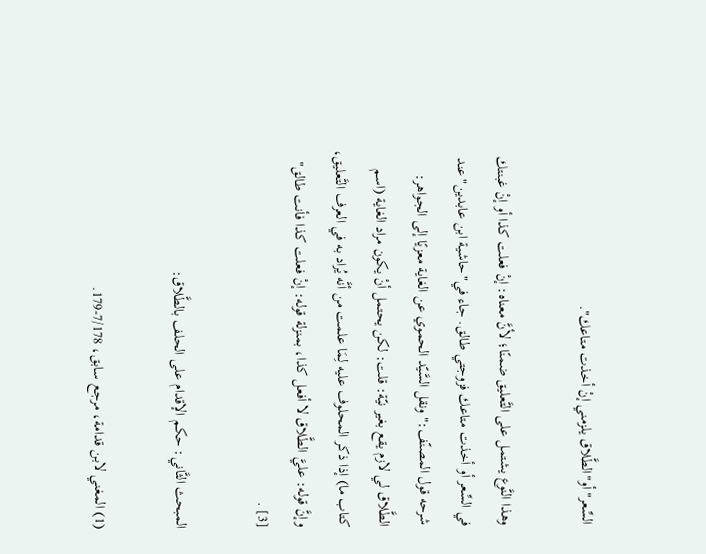السِّعر"أو"الطَّلاق يلزمني إنْ أخذت متاعك".

وهذا النَّوع يشتمل على التَّعليق ضمنًا؛ لأنَّ معناه: إنْ فعلت كذا أو إنْ غبنتك في السِّعر أو أخذت متاعك فزوجتي طالق. جاء في"حاشية ابن عابدين"عند شرحه قول المصنّف:"ونقل السَّيّد الحموي عن الغاية معزيًا إلى الجواهر: الطَّلاق لي لازم يقع بغير نيّة: قلت: لكن يحتمل أنْ يكون مراد الغاية (اسم كتاب ما) إذا ذكر المحلوف عليه لِمَا علمت من أنَّه يُراد به في العرف التَّعليق، وإنَّ قوله: عليَّ الطَّلاق لا أفعل كذا، بمنزلة قوله: إنْ فعلت كذا فأنت طالق" [3] .

المبحث الثَّاني: حكم الإقدام على الحلف بالطَّلاق:

(1) المغني لابن قدامة، مرجع سابق، 7/178-179.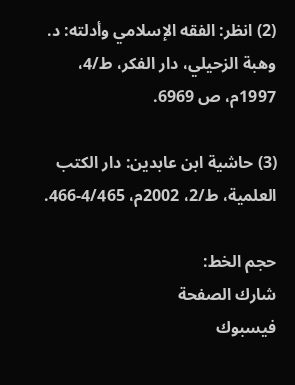(2) انظر: الفقه الإسلامي وأدلته: د. وهبة الزحيلي، دار الفكر، ط/4، 1997م، ص 6969.

(3) حاشية ابن عابدين: دار الكتب العلمية، ط/2، 2002م، 4/465-466.

حجم الخط:
شارك الصفحة
فيسبوك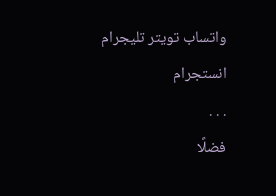واتساب تويتر تليجرام انستجرام
. . .
فضلًا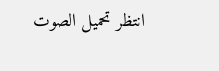انتظر تحميل الصوت